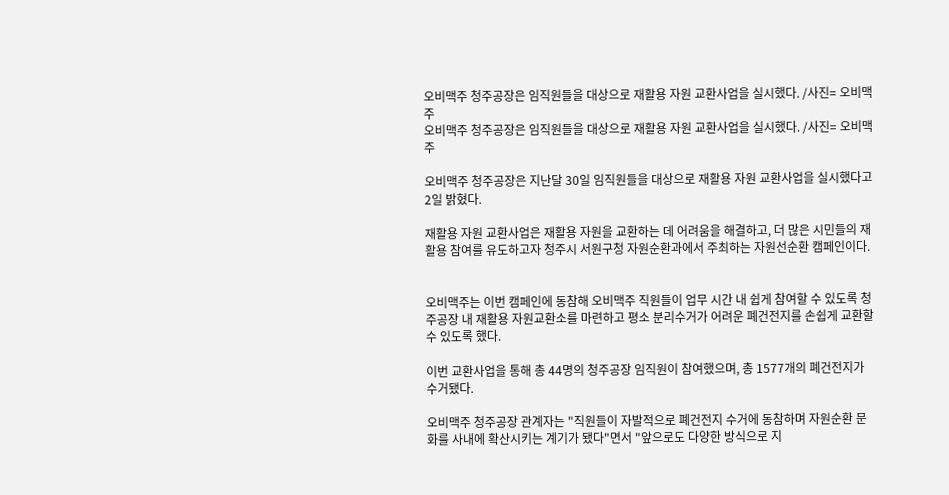오비맥주 청주공장은 임직원들을 대상으로 재활용 자원 교환사업을 실시했다. /사진= 오비맥주
오비맥주 청주공장은 임직원들을 대상으로 재활용 자원 교환사업을 실시했다. /사진= 오비맥주

오비맥주 청주공장은 지난달 30일 임직원들을 대상으로 재활용 자원 교환사업을 실시했다고 2일 밝혔다.

재활용 자원 교환사업은 재활용 자원을 교환하는 데 어려움을 해결하고, 더 많은 시민들의 재활용 참여를 유도하고자 청주시 서원구청 자원순환과에서 주최하는 자원선순환 캠페인이다.


오비맥주는 이번 캠페인에 동참해 오비맥주 직원들이 업무 시간 내 쉽게 참여할 수 있도록 청주공장 내 재활용 자원교환소를 마련하고 평소 분리수거가 어려운 폐건전지를 손쉽게 교환할 수 있도록 했다.

이번 교환사업을 통해 총 44명의 청주공장 임직원이 참여했으며, 총 1577개의 폐건전지가 수거됐다.

오비맥주 청주공장 관계자는 "직원들이 자발적으로 폐건전지 수거에 동참하며 자원순환 문화를 사내에 확산시키는 계기가 됐다"면서 "앞으로도 다양한 방식으로 지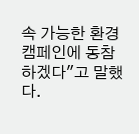속 가능한 환경 캠페인에 동참하겠다"고 말했다.